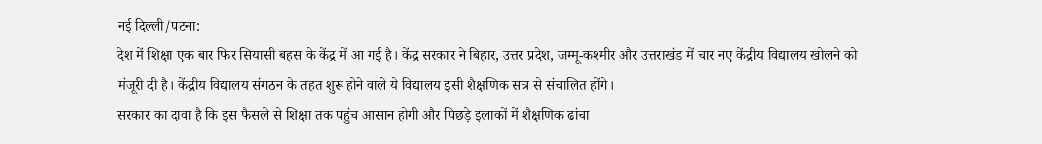नई दिल्ली/पटना:
देश में शिक्षा एक बार फिर सियासी बहस के केंद्र में आ गई है। केंद्र सरकार ने बिहार, उत्तर प्रदेश, जम्मू-कश्मीर और उत्तराखंड में चार नए केंद्रीय विद्यालय खोलने को मंजूरी दी है। केंद्रीय विद्यालय संगठन के तहत शुरू होने वाले ये विद्यालय इसी शैक्षणिक सत्र से संचालित होंगे।
सरकार का दावा है कि इस फैसले से शिक्षा तक पहुंच आसान होगी और पिछड़े इलाकों में शैक्षणिक ढांचा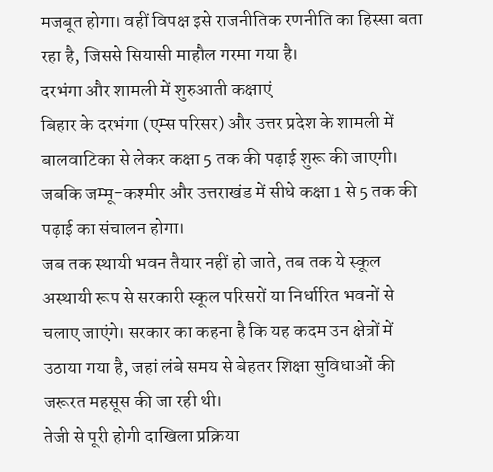मजबूत होगा। वहीं विपक्ष इसे राजनीतिक रणनीति का हिस्सा बता रहा है, जिससे सियासी माहौल गरमा गया है।
दरभंगा और शामली में शुरुआती कक्षाएं
बिहार के दरभंगा (एम्स परिसर) और उत्तर प्रदेश के शामली में बालवाटिका से लेकर कक्षा 5 तक की पढ़ाई शुरू की जाएगी। जबकि जम्मू-कश्मीर और उत्तराखंड में सीधे कक्षा 1 से 5 तक की पढ़ाई का संचालन होगा।
जब तक स्थायी भवन तैयार नहीं हो जाते, तब तक ये स्कूल अस्थायी रूप से सरकारी स्कूल परिसरों या निर्धारित भवनों से चलाए जाएंगे। सरकार का कहना है कि यह कदम उन क्षेत्रों में उठाया गया है, जहां लंबे समय से बेहतर शिक्षा सुविधाओं की जरूरत महसूस की जा रही थी।
तेजी से पूरी होगी दाखिला प्रक्रिया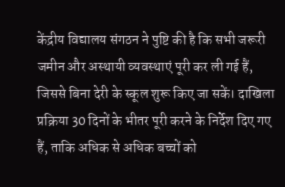केंद्रीय विद्यालय संगठन ने पुष्टि की है कि सभी जरूरी जमीन और अस्थायी व्यवस्थाएं पूरी कर ली गई हैं, जिससे बिना देरी के स्कूल शुरू किए जा सकें। दाखिला प्रक्रिया 30 दिनों के भीतर पूरी करने के निर्देश दिए गए हैं, ताकि अधिक से अधिक बच्चों को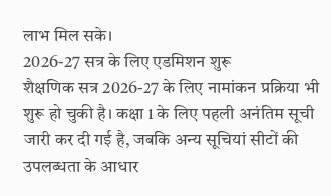लाभ मिल सके।
2026-27 सत्र के लिए एडमिशन शुरू
शैक्षणिक सत्र 2026-27 के लिए नामांकन प्रक्रिया भी शुरू हो चुकी है। कक्षा 1 के लिए पहली अनंतिम सूची जारी कर दी गई है, जबकि अन्य सूचियां सीटों की उपलब्धता के आधार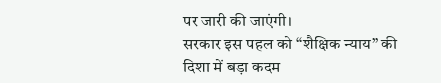पर जारी की जाएंगी।
सरकार इस पहल को “शैक्षिक न्याय” की दिशा में बड़ा कदम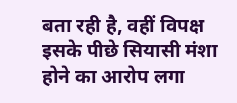बता रही है, वहीं विपक्ष इसके पीछे सियासी मंशा होने का आरोप लगा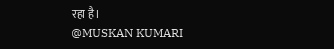रहा है।
@MUSKAN KUMARI